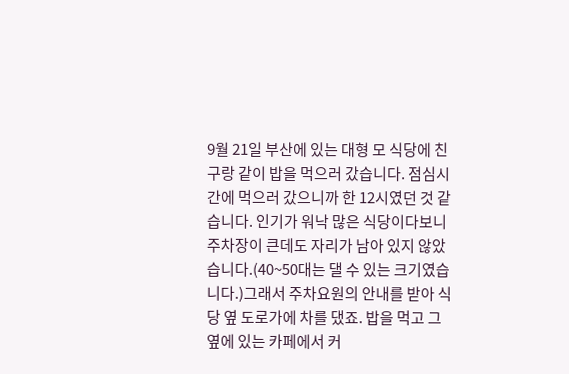9월 21일 부산에 있는 대형 모 식당에 친구랑 같이 밥을 먹으러 갔습니다. 점심시간에 먹으러 갔으니까 한 12시였던 것 같습니다. 인기가 워낙 많은 식당이다보니 주차장이 큰데도 자리가 남아 있지 않았습니다.(40~50대는 댈 수 있는 크기였습니다.)그래서 주차요원의 안내를 받아 식당 옆 도로가에 차를 댔죠. 밥을 먹고 그 옆에 있는 카페에서 커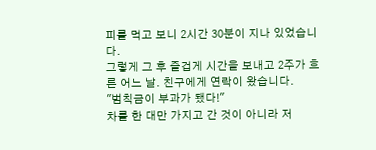피를 먹고 보니 2시간 30분이 지나 있었습니다.
그렇게 그 후 즐겁게 시간을 보내고 2주가 흐른 어느 날. 친구에게 연락이 왔습니다.
"범칙금이 부과가 됐다!"
차를 한 대만 가지고 간 것이 아니라 저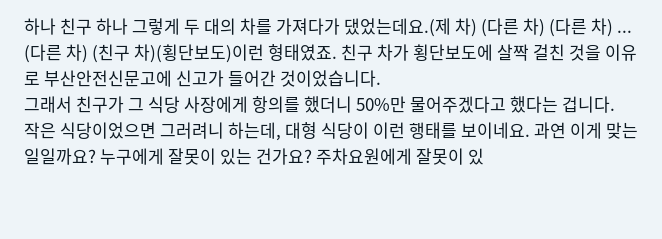하나 친구 하나 그렇게 두 대의 차를 가져다가 댔었는데요.(제 차) (다른 차) (다른 차) ... (다른 차) (친구 차)(횡단보도)이런 형태였죠. 친구 차가 횡단보도에 살짝 걸친 것을 이유로 부산안전신문고에 신고가 들어간 것이었습니다.
그래서 친구가 그 식당 사장에게 항의를 했더니 50%만 물어주겠다고 했다는 겁니다.
작은 식당이었으면 그러려니 하는데, 대형 식당이 이런 행태를 보이네요. 과연 이게 맞는 일일까요? 누구에게 잘못이 있는 건가요? 주차요원에게 잘못이 있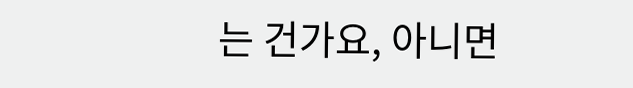는 건가요, 아니면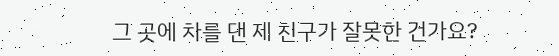그 곳에 차를 댄 제 친구가 잘못한 건가요?